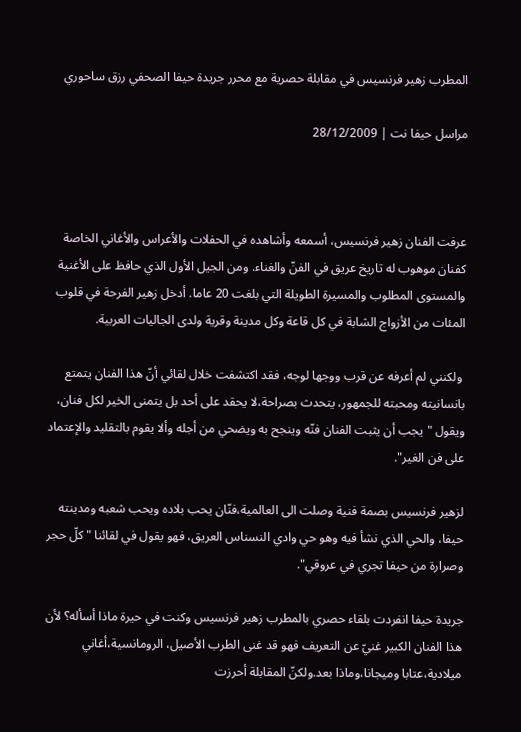المطرب زهير فرنسيس في مقابلة حصرية مع محرر جريدة حيفا الصحفي رزق ساحوري

مراسل حيفا نت | 28/12/2009



عرفت الفنان زهير فرنسيس، أسمعه وأشاهده في الحفلات والأعراس والأغاني الخاصة كفنان موهوب له تاريخ عريق في الفنّ والغناء. ومن الجيل الأول الذي حافظ على الأغنية والمستوى المطلوب والمسيرة الطويلة التي بلغت 20 عاما. أدخل زهير الفرحة في قلوب المئات من الأزواج الشابة في كل قاعة وكل مدينة وقرية ولدى الجاليات العربية.

 ولكنني لم أعرفه عن قرب ووجها لوجه، فقد اكتشفت خلال لقائي أنّ هذا الفنان يتمتع بانسانيته ومحبته للجمهور، يتحدث بصراحة،لا يحقد على أحد بل يتمنى الخير لكل فنان، ويقول "يجب أن يثبت الفنان فنّه وينجح به ويضحي من أجله وألا يقوم بالتقليد والإعتماد على فن الغير".

لزهير فرنسيس بصمة فنية وصلت الى العالمية،فنّان يحب بلاده ويحب شعبه ومدينته حيفا، والحي الذي نشأ فيه وهو حي وادي النسناس العريق، فهو يقول في لقائنا "كلّ حجر وصرارة من حيفا تجري في عروقي".

جريدة حيفا انفردت بلقاء حصري بالمطرب زهير فرنسيس وكنت في حيرة ماذا أسأله؟ لأن هذا الفنان الكبير غنيّ عن التعريف فهو قد غنى الطرب الأصيل، الرومانسية،أغاني ميلادية،عتابا وميجانا،وماذا بعد.ولكنّ المقابلة أحرزت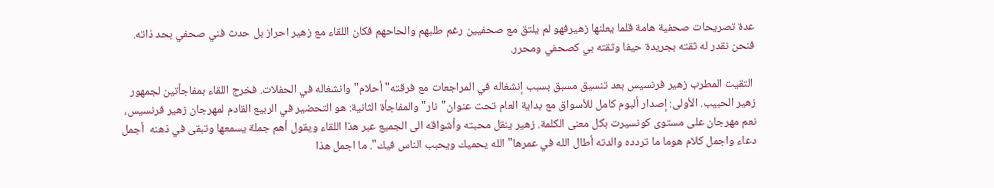عدة تصريحات صحفية هامة قلما يعلنها زهيرفهو لم يلتق مع صحفيين رغم طلبهم والحاحهم فكان اللقاء مع زهير احراز بل حدث فني صحفي بحد ذاته. فنحن نقدر له ثقته بجريدة حيفا وثقته بي كصحفي ومحرر.

 التقيت المطرب زهير فرنسيس بعد تنسيق مسبق بسبب إنشغاله في المراجعات مع فرقته"أحلام" وانشغاله في الحفلات. فخرج اللقاء بمفاجأتين لجمهور زهير الحبيب. الأولى: إصدار ألبوم كامل للأسواق مع بداية العام تحت عنوان"نار" والمفاجأة الثانية: هو التحضير في الربيع القادم لمهرجان زهير فرنسيس، نعم مهرجان على مستوى كونسيرت بكل معنى الكلمة. زهير ينقل محبته وأشواقه الى الجميع عبر هذا اللقاء ويقول أهم جملة يسمعها وتبقى في ذهنه  أجمل دعاء واجمل كلام هوما ما تردده والدته أطال الله في عمرها" الله يحميك ويحبب الناس فيك". ما اجمل هذا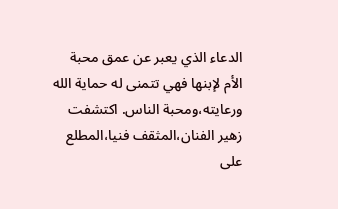الدعاء الذي يعبر عن عمق محبة الأم لإبنها فهي تتمنى له حماية الله ورعايته،ومحبة الناس. اكتشفت زهير الفنان،المثقف فنيا،المطلع على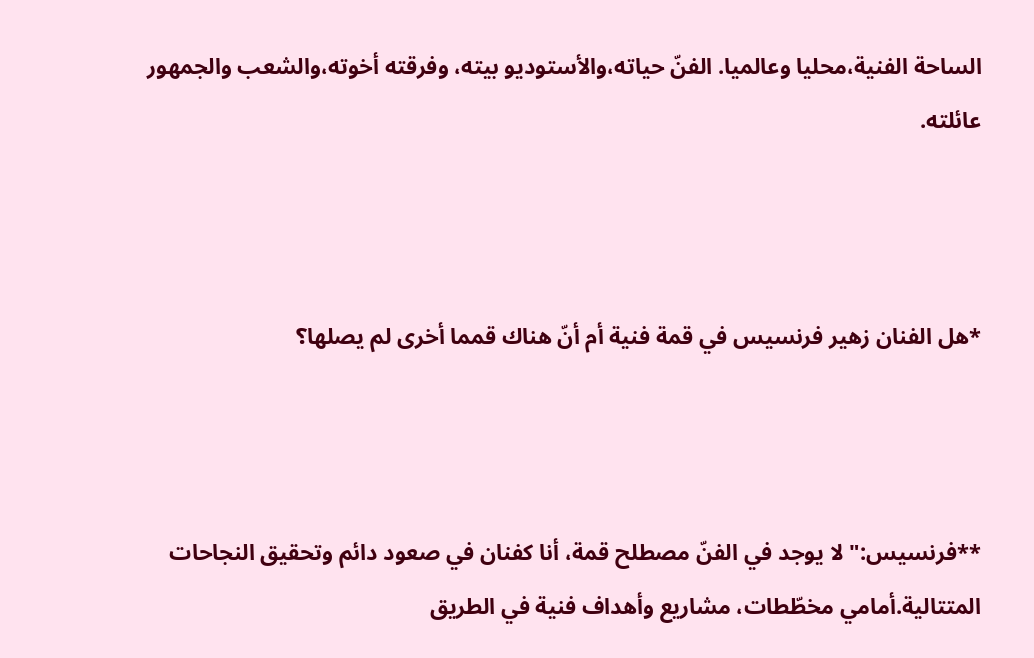الساحة الفنية،محليا وعالميا. الفنّ حياته،والأستوديو بيته، وفرقته أخوته،والشعب والجمهور عائلته.



*هل الفنان زهير فرنسيس في قمة فنية أم أنّ هناك قمما أخرى لم يصلها؟



**فرنسيس:" لا يوجد في الفنّ مصطلح قمة، أنا كفنان في صعود دائم وتحقيق النجاحات المتتالية.أمامي مخطّطات، مشاريع وأهداف فنية في الطريق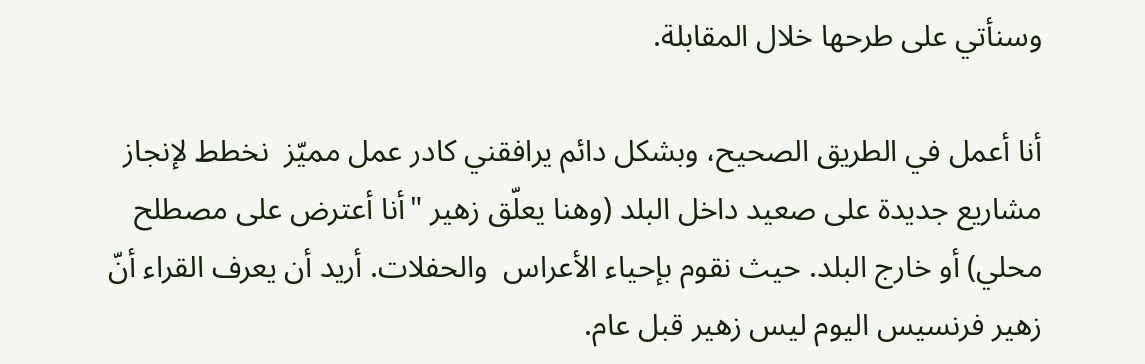وسنأتي على طرحها خلال المقابلة.

أنا أعمل في الطريق الصحيح، وبشكل دائم يرافقني كادر عمل مميّز  نخطط لإنجاز مشاريع جديدة على صعيد داخل البلد (وهنا يعلّق زهير "أنا أعترض على مصطلح محلي) أو خارج البلد. حيث نقوم بإحياء الأعراس  والحفلات. أريد أن يعرف القراء أنّ زهير فرنسيس اليوم ليس زهير قبل عام.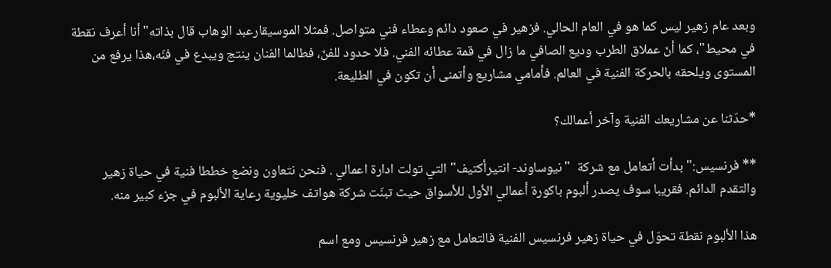وبعد عام زهير ليس كما هو في العام الحالي. فزهير في صعود دائم وعطاء فني متواصل. فمثلا الموسيقارعبد الوهاب قال بذاته"أنا أعرف نقطة في محيط"، كما أنّ عملاق الطرب وديع الصافي ما زال في قمة عطائه الفني. فلا حدود للفنّ، فطالما الفنان ينتج ويبدع في فنّه،هذا يرفع من المستوى ويلحقه بالحركة الفنية في العالم. فأمامي مشاريع وأتمنى أن تكون في الطليعة.

*حدّثنا عن مشاريعك الفنية وآخر أعمالك؟

** فرنسيس:"بدأت أتعامل مع شركة  "نيوساوند- انتيرأكتيف" التي تولت ادارة اعمالي . فنحن نتعاون ونضع خططا فنية في حياة زهير والتقدم الدائم. فقريبا سوف يصدر ألبوم باكورة أعمالي الأول للأسواق حيث تبنّت شركة هواتف خليوية رعاية الألبوم في جزء كبير منه.

هذا الألبوم نقطة تحوّل في حياة زهير فرنسيس الفنية فالتعامل مع زهير فرنسيس ومع اسم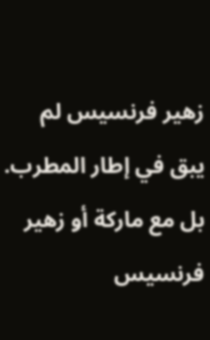زهير فرنسيس لم يبق في إطار المطرب. بل مع ماركة أو زهير فرنسيس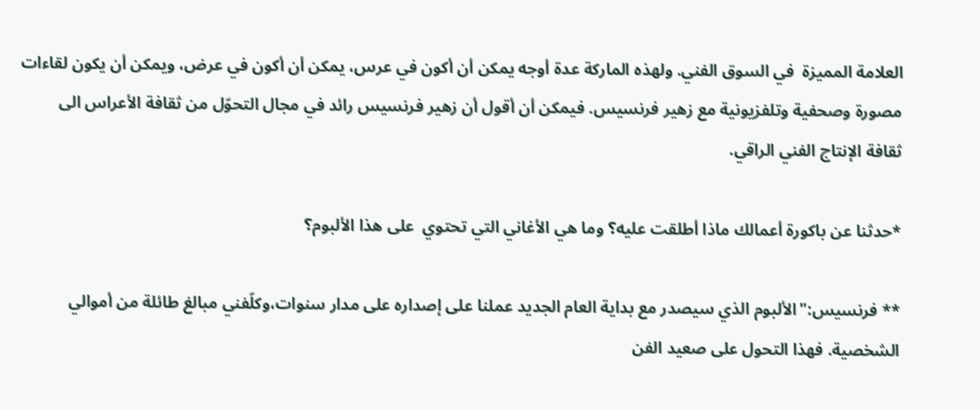العلامة المميزة  في السوق الفني. ولهذه الماركة عدة أوجه يمكن أن أكون في عرس، يمكن أن أكون في عرض، ويمكن أن يكون لقاءات مصورة وصحفية وتلفزيونية مع زهير فرنسيس. فيمكن أن أقول أن زهير فرنسيس رائد في مجال التحوّل من ثقافة الأعراس الى ثقافة الإنتاج الفني الراقي.

*حدثنا عن باكورة أعمالك ماذا أطلقت عليه؟ وما هي الأغاني التي تحتوي  على هذا الألبوم؟

** فرنسيس:"الألبوم الذي سيصدر مع بداية العام الجديد عملنا على إصداره على مدار سنوات،وكلّفني مبالغ طائلة من أموالي الشخصية. فهذا التحول على صعيد الفن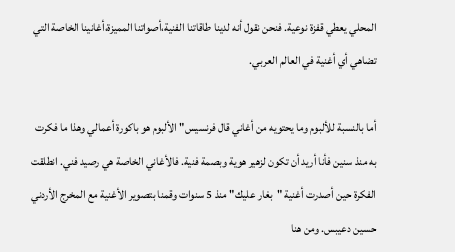المحلي يعطي قفزة نوعية. فنحن نقول أنه لدينا طاقاتنا الفنية،أصواتنا المميزة،أغانينا الخاصة التي تضاهي أي أغنية في العالم العربي.

أما بالنسبة للألبوم وما يحتويه من أغاني قال فرنسيس"الألبوم هو باكورة أعمالي وهذا ما فكرت به منذ سنين فأنا أريد أن تكون لزهير هوية وبصمة فنية. فالأغاني الخاصة هي رصيد فني. انطلقت الفكرة حين أصدرت أغنية "بغار عليك" منذ 5 سنوات وقمنا بتصوير الأغنية مع المخرج الأردني حسين دعيبس. ومن هنا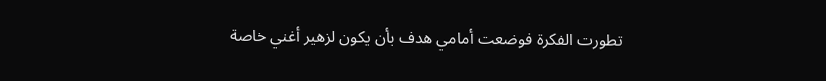تطورت الفكرة فوضعت أمامي هدف بأن يكون لزهير أغني خاصة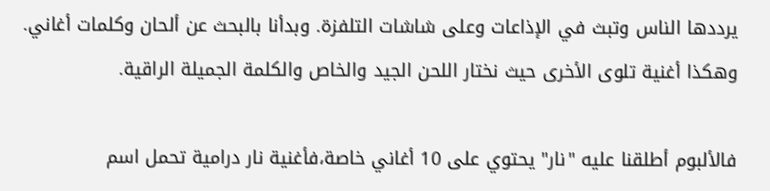يرددها الناس وتبث في الإذاعات وعلى شاشات التلفزة. وبدأنا بالبحث عن ألحان وكلمات أغاني. وهكذا أغنية تلوى الأخرى حيث نختار اللحن الجيد والخاص والكلمة الجميلة الراقية.

فالألبوم أطلقنا عليه "نار" يحتوي على 10 أغاني خاصة،فأغنية نار درامية تحمل اسم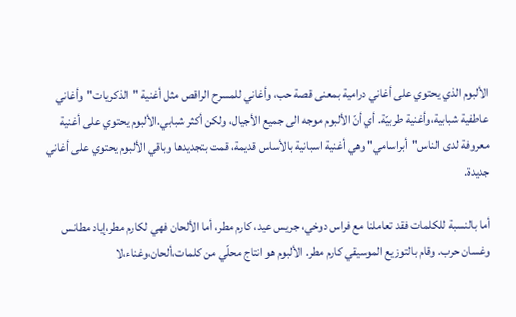الألبوم الذي يحتوي على أغاني درامية بمعنى قصة حب، وأغاني للمسرح الراقص مثل أغنية "الذكريات"وأغاني عاطفية شبابية،وأغنية طربيّة. أي أنّ الألبوم موجه الى جميع الأجيال، ولكن أكثر شبابي.الألبوم يحتوي على أغنية معروفة لدى الناس"أبراسامي" وهي أغنية اسبانية بالأساس قديمة، قمت بتجديدها وباقي الألبوم يحتوي على أغاني جديدة.

أما بالنسبة للكلمات فقد تعاملنا مع فراس دوخي، جريس عيد، كارم مطر، أما الألحان فهي لكارم مطر،إياد مطانس وغسان حرب. وقام بالتوزيع الموسيقي كارم مطر. الألبوم هو انتاج محلّي من كلمات،ألحان،وغناء،لا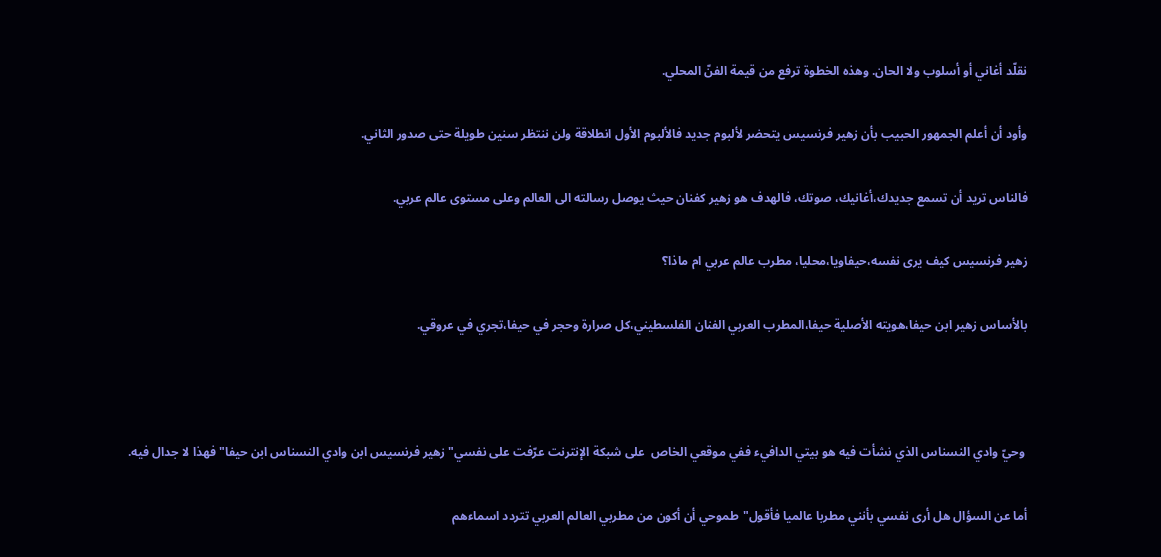نقلّد أغاني أو أسلوب ولا الحان. وهذه الخطوة ترفع من قيمة الفنّ المحلي.

وأود أن أعلم الجمهور الحبيب بأن زهير فرنسيس يتحضر لألبوم جديد فالألبوم الأول انطلاقة ولن ننتظر سنين طويلة حتى صدور الثاني.

فالناس تريد أن تسمع جديدك،أغانيك، صوتك، فالهدف هو زهير كفنان حيث يوصل رسالته الى العالم وعلى مستوى عالم عربي.

زهير فرنسيس كيف يرى نفسه،حيفاويا،محليا، مطرب عالم عربي ام ماذا؟

بالأساس زهير ابن حيفا،هويته الأصلية حيفا،المطرب العربي الفنان الفلسطيني،كل صرارة وحجر في حيفا،تجري في عروقي.



 وحيّ وادي النسناس الذي نشأت فيه هو بيتي الدافيء ففي موقعي الخاص  على شبكة الإنترنت عرّفت على نفسي" زهير فرنسيس ابن وادي النسناس ابن حيفا" فهذا لا جدال فيه.

أما عن السؤال هل أرى نفسي بأنني مطربا عالميا فأقول"طموحي أن أكون من مطربي العالم العربي تتردد اسماءهم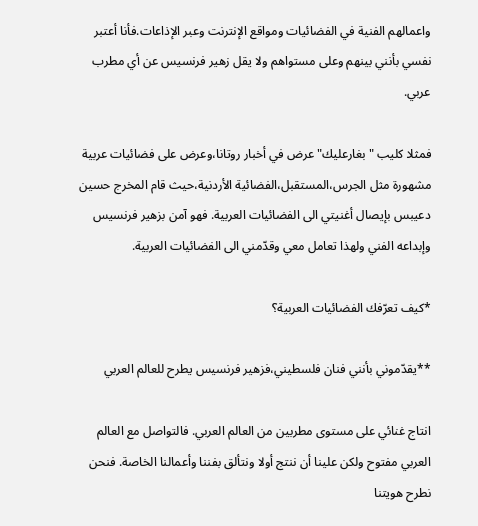واعمالهم الفنية في الفضائيات ومواقع الإنترنت وعبر الإذاعات.فأنا أعتبر نفسي بأنني بينهم وعلى مستواهم ولا يقل زهير فرنسيس عن أي مطرب عربي.

فمثلا كليب "بغارعليك" عرض في أخبار روتانا،وعرض على فضائيات عربية مشهورة مثل الجرس،المستقبل،الفضائية الأردنية،حيث قام المخرج حسين دعيبس بإيصال أغنيتي الى الفضائيات العربية. فهو آمن بزهير فرنسيس وإبداعه الفني ولهذا تعامل معي وقدّمني الى الفضائيات العربية.

*كيف تعرّفك الفضائيات العربية؟

**يقدّموني بأنني فنان فلسطيني،فزهير فرنسيس يطرح للعالم العربي

انتاج غنائي على مستوى مطربين من العالم العربي. فالتواصل مع العالم العربي مفتوح ولكن علينا أن ننتج أولا ونتألق بفننا وأعمالنا الخاصة. فنحن نطرح هويتنا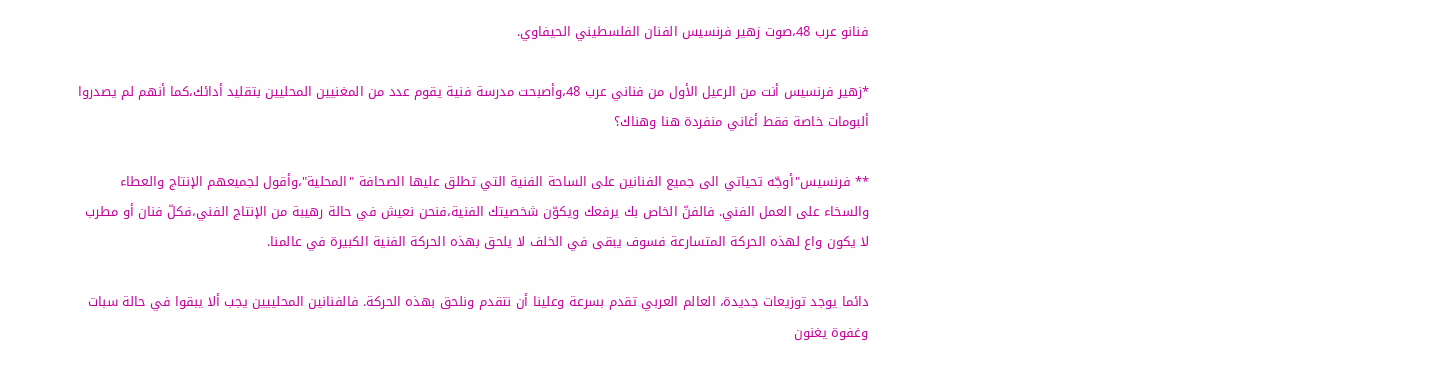فنانو عرب 48،صوت زهير فرنسيس الفنان الفلسطيني الحيفاوي.

*زهير فرنسيس أنت من الرعيل الأول من فناني عرب 48،وأصبحت مدرسة فنية يقوم عدد من المغنيين المحليين بتقليد أدائك،كما أنهم لم يصدروا ألبومات خاصة فقط أغاني منفردة هنا وهناك؟

** فرنسيس"أوجّه تحياتي الى جميع الفنانين على الساحة الفنية التي تطلق عليها الصحافة "المحلية"،وأقول لجميعهم الإنتاج والعطاء والسخاء على العمل الفني. فالفنّ الخاص بك يرفعك ويكوّن شخصيتك الفنية،فنحن نعيش في حالة رهيبة من الإنتاج الفني،فكلّ فنان أو مطرب لا يكون واع لهذه الحركة المتسارعة فسوف يبقى في الخلف لا يلحق بهذه الحركة الفنية الكبيرة في عالمنا.

دائما يوجد توزيعات جديدة، العالم العربي تقدم بسرعة وعلينا أن نتقدم ونلحق بهذه الحركة. فالفنانين المحلييين يجب ألا يبقوا في حالة سبات وغفوة يغنون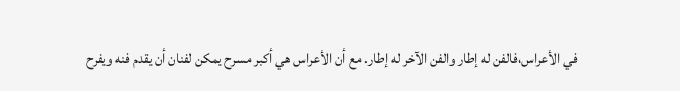في الأعراس،فالفن له إطار والفن الآخر له إطار. مع أن الأعراس هي أكبر مسرح يمكن لفنان أن يقدم فنه ويفرح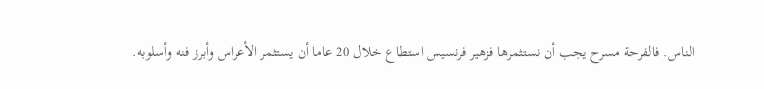الناس. فالفرحة مسرح يجب أن نستثمرها فزهير فرنسيس استطاع خلال 20 عاما أن يستثمر الأعراس وأبرز فنه وأسلوبه.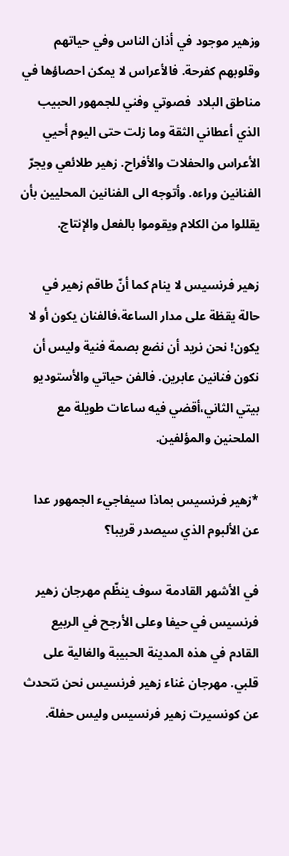وزهير موجود في أذان الناس وفي حياتهم وقلوبهم كفرحة. فالأعراس لا يمكن احصاؤها في مناطق البلاد  فصوتي وفني للجمهور الحبيب الذي أعطاني الثقة وما زلت حتى اليوم أحيي الأعراس والحفلات والأفراح. زهير طلائعي ويجرّ الفنانين وراءه. وأتوجه الى الفنانين المحليين بأن يقللوا من الكلام ويقوموا بالفعل والإنتاج.

زهير فرنسيس لا ينام كما أنّ طاقم زهير في حالة يقظة على مدار الساعة،فالفنان يكون أو لا يكون! نحن نريد أن نضع بصمة فنية وليس أن نكون فنانين عابرين. فالفن حياتي والأستوديو بيتي الثاني،أقضي فيه ساعات طويلة مع الملحنين والمؤلفين.

*زهير فرنسيس بماذا سيفاجيء الجمهور عدا عن الألبوم الذي سيصدر قريبا؟

في الأشهر القادمة سوف ينظّم مهرجان زهير فرنسيس في حيفا وعلى الأرجح في الربيع القادم في هذه المدينة الحبيبة والغالية على قلبي. مهرجان غناء زهير فرنسيس نحن نتحدث عن كونسيرت زهير فرنسيس وليس حفلة.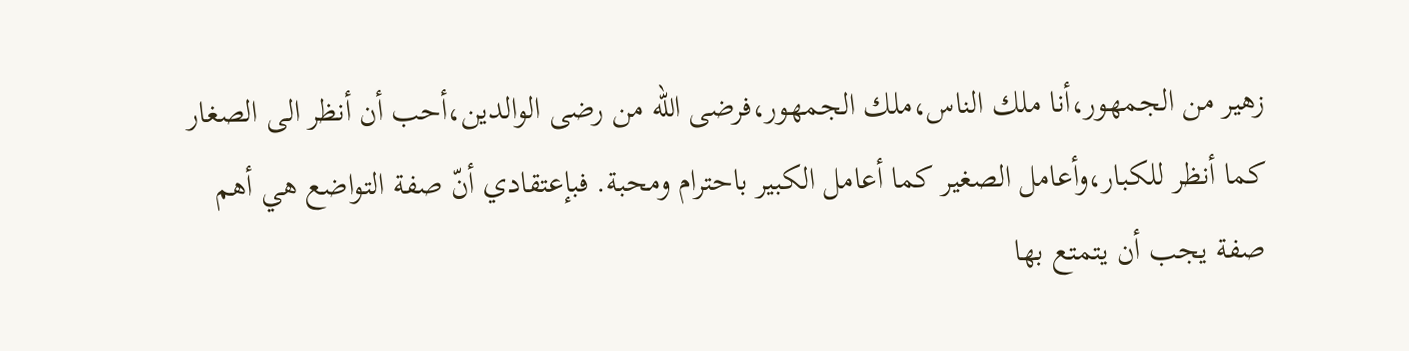زهير من الجمهور،أنا ملك الناس،ملك الجمهور،فرضى الله من رضى الوالدين،أحب أن أنظر الى الصغار كما أنظر للكبار،وأعامل الصغير كما أعامل الكبير باحترام ومحبة. فبإعتقادي أنّ صفة التواضع هي أهم صفة يجب أن يتمتع بها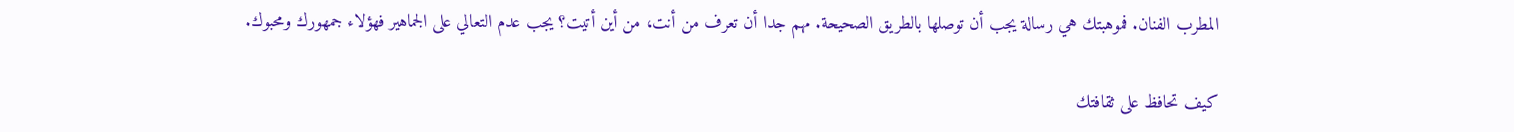المطرب الفنان. فموهبتك هي رسالة يجب أن توصلها بالطريق الصحيحة. مهم جدا أن تعرف من أنت، من أين أتيت؟ يجب عدم التعالي على الجماهير فهؤلاء جمهورك ومحبوك.

كيف تحافظ على ثقافتك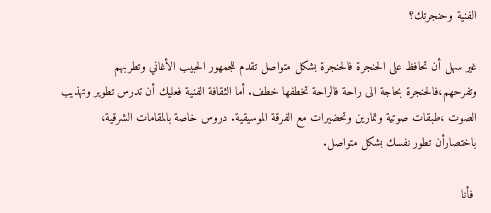الفنية وحنجرتك؟

غير سهل أن تحافظ على الحنجرة فالحنجرة بشكل متواصل تقدم للجمهور الحبيب الأغاني وتطربهم وتفرحهم،فالحنجرة بحاجة الى راحة فالراحة تخطفها خطف. أما الثقافة الفنية فعليك أن تدرس تطوير وتهذيب الصوت ،طبقات صوتية وتمارين وتحضيرات مع الفرقة الموسيقية. دروس خاصة بالمقامات الشرقية، باختصارأن تطور نفسك بشكل متواصل.

 فأنا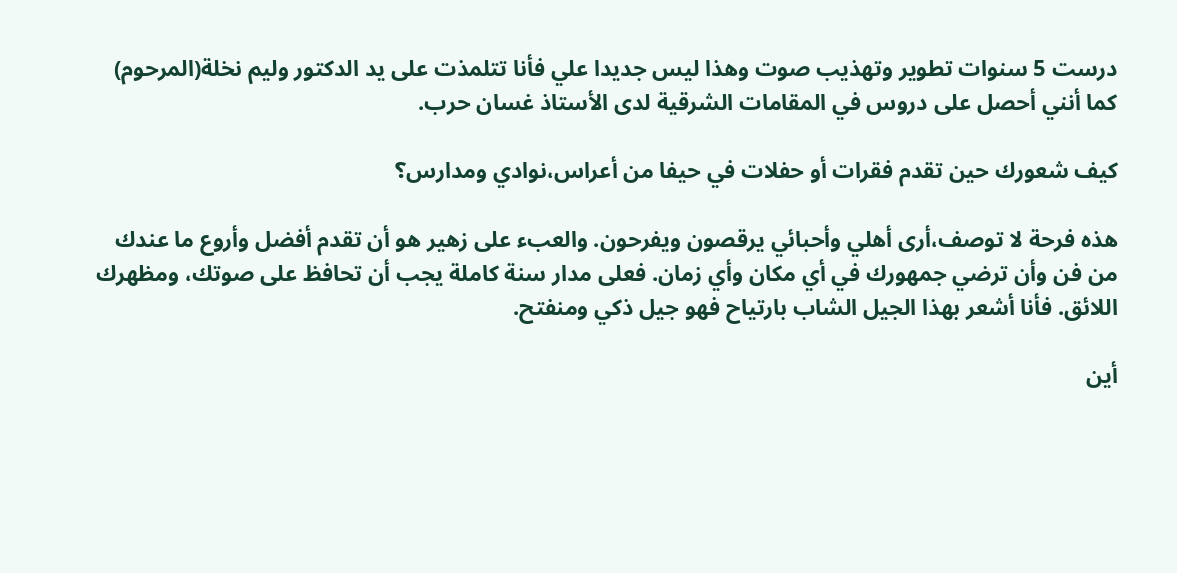درست 5 سنوات تطوير وتهذيب صوت وهذا ليس جديدا علي فأنا تتلمذت على يد الدكتور وليم نخلة(المرحوم) كما أنني أحصل على دروس في المقامات الشرقية لدى الأستاذ غسان حرب.

كيف شعورك حين تقدم فقرات أو حفلات في حيفا من أعراس،نوادي ومدارس؟

هذه فرحة لا توصف،أرى أهلي وأحبائي يرقصون ويفرحون. والعبء على زهير هو أن تقدم أفضل وأروع ما عندك من فن وأن ترضي جمهورك في أي مكان وأي زمان. فعلى مدار سنة كاملة يجب أن تحافظ على صوتك، ومظهرك اللائق. فأنا أشعر بهذا الجيل الشاب بارتياح فهو جيل ذكي ومنفتح.

أين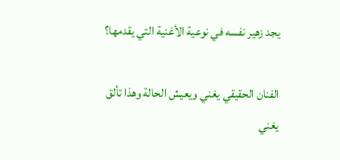يجد زهير نفسه في نوعية الأغنية التي يقدمها؟

الفنان الحقيقي يغني ويعيش الحالة وهذا تألق يغني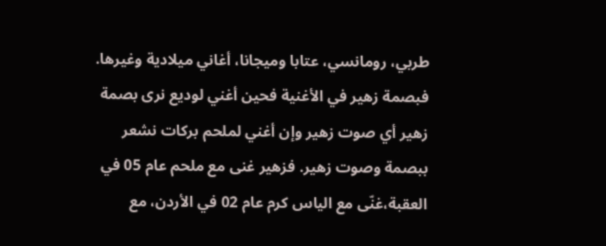طربي، رومانسي، عتابا وميجانا، أغاني ميلادية وغيرها. فبصمة زهير في الأغنية فحين أغني لوديع نرى بصمة زهير أي صوت زهير وإن أغني لملحم بركات نشعر ببصمة وصوت زهير. فزهير غنى مع ملحم عام 05 في العقبة،غنّى مع الياس كرم عام 02 في الأردن، مع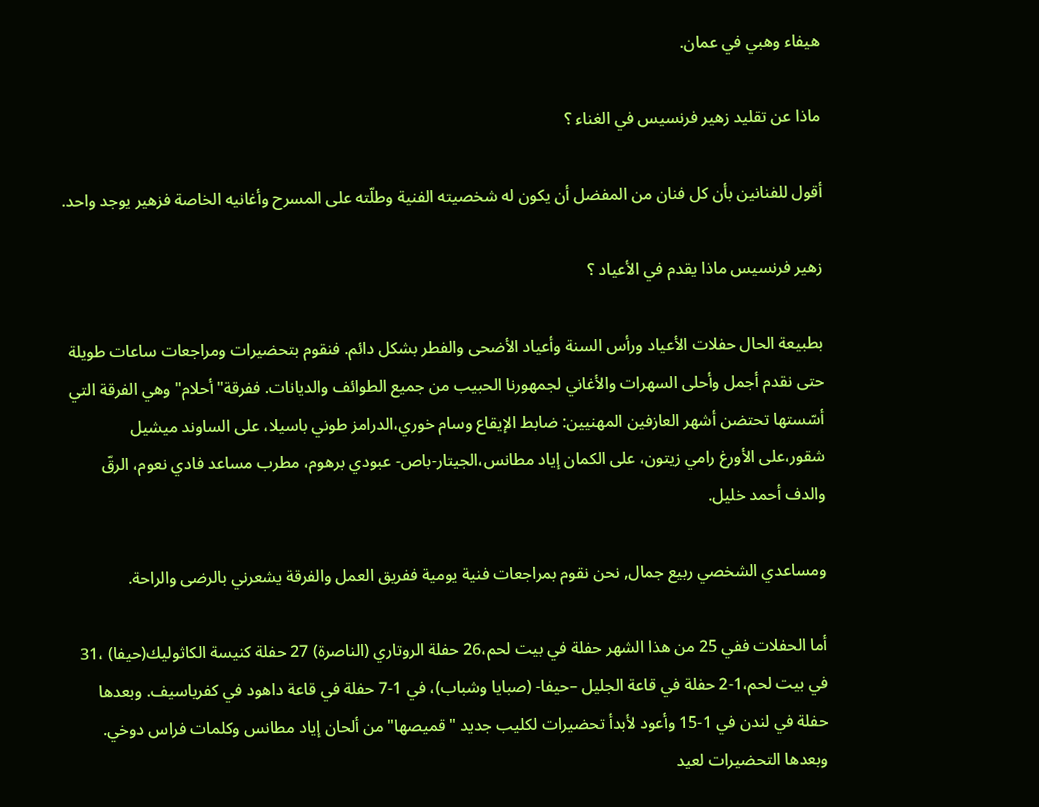هيفاء وهبي في عمان.

ماذا عن تقليد زهير فرنسيس في الغناء ؟

أقول للفنانين بأن كل فنان من المفضل أن يكون له شخصيته الفنية وطلّته على المسرح وأغانيه الخاصة فزهير يوجد واحد.

زهير فرنسيس ماذا يقدم في الأعياد ؟

بطبيعة الحال حفلات الأعياد ورأس السنة وأعياد الأضحى والفطر بشكل دائم. فنقوم بتحضيرات ومراجعات ساعات طويلة حتى نقدم أجمل وأحلى السهرات والأغاني لجمهورنا الحبيب من جميع الطوائف والديانات. ففرقة"أحلام" وهي الفرقة التي أسّستها تحتضن أشهر العازفين المهنيين: ضابط الإيقاع وسام خوري،الدرامز طوني باسيلا، على الساوند ميشيل شقور،على الأورغ رامي زيتون، على الكمان إياد مطانس،الجيتار-باص- عبودي برهوم، مطرب مساعد فادي نعوم، الرقّ والدف أحمد خليل.

ومساعدي الشخصي ربيع جمال, نحن نقوم بمراجعات فنية يومية ففريق العمل والفرقة يشعرني بالرضى والراحة.

أما الحفلات ففي 25 من هذا الشهر حفلة في بيت لحم،26 حفلة الروتاري (الناصرة) 27 حفلة كنيسة الكاثوليك(حيفا) ،31 في بيت لحم،1-2 حفلة في قاعة الجليل –حيفا- (صبايا وشباب)، في 1-7 حفلة في قاعة داهود في كفرياسيف. وبعدها حفلة في لندن في 1-15 وأعود لأبدأ تحضيرات لكليب جديد "قميصها"من ألحان إياد مطانس وكلمات فراس دوخي. وبعدها التحضيرات لعيد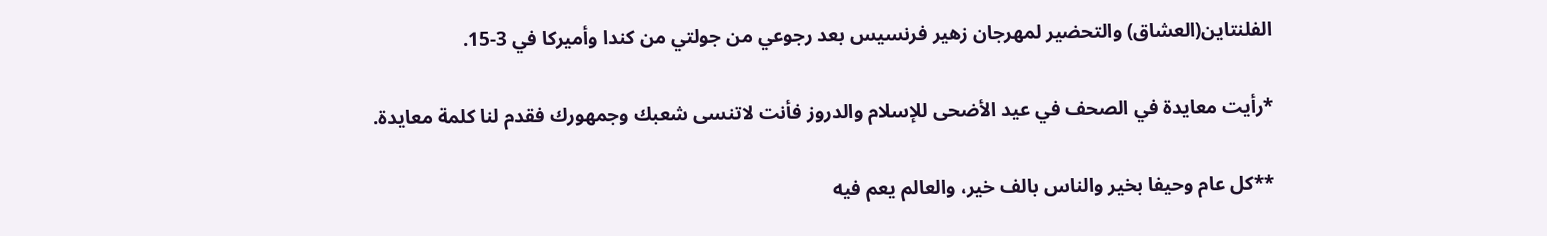الفلنتاين(العشاق) والتحضير لمهرجان زهير فرنسيس بعد رجوعي من جولتي من كندا وأميركا في 3-15.

*رأيت معايدة في الصحف في عيد الأضحى للإسلام والدروز فأنت لاتنسى شعبك وجمهورك فقدم لنا كلمة معايدة.

**كل عام وحيفا بخير والناس بالف خير، والعالم يعم فيه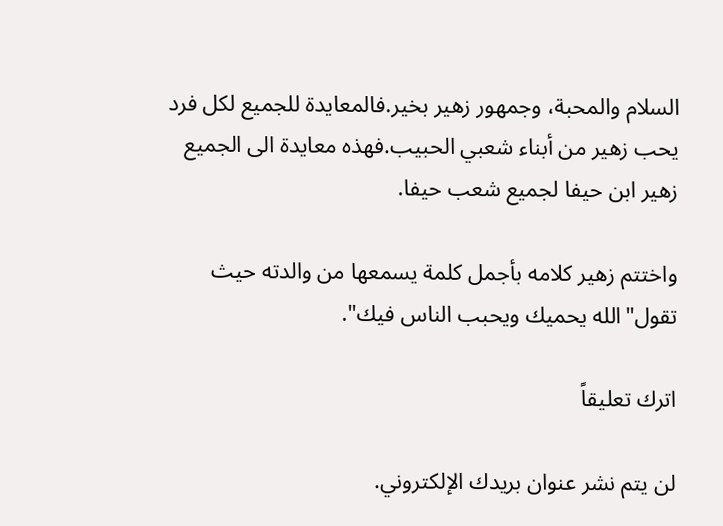السلام والمحبة، وجمهور زهير بخير.فالمعايدة للجميع لكل فرد يحب زهير من أبناء شعبي الحبيب.فهذه معايدة الى الجميع زهير ابن حيفا لجميع شعب حيفا.

واختتم زهير كلامه بأجمل كلمة يسمعها من والدته حيث تقول"الله يحميك ويحبب الناس فيك".

اترك تعليقاً

لن يتم نشر عنوان بريدك الإلكتروني.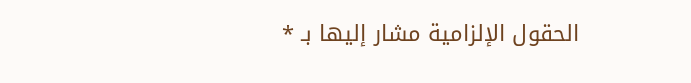الحقول الإلزامية مشار إليها بـ *